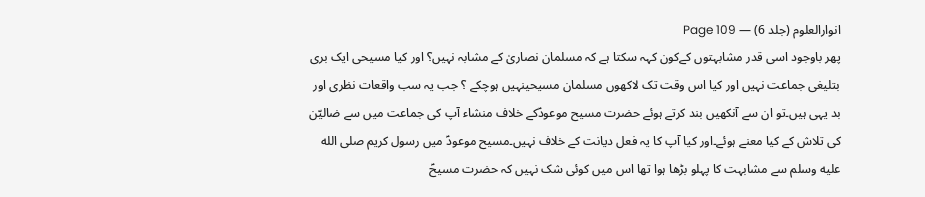انوارالعلوم (جلد 6) — Page 109
پھر باوجود اسی قدر مشابہتوں کےکون کہہ سکتا ہے کہ مسلمان نصاریٰ کے مشابہ نہیں؟ اور کیا مسیحی ایک بری بتلیغی جماعت نہیں اور کیا اس وقت تک لاکھوں مسلمان مسیحینہیں ہوچکے ؟ جب یہ سب واقعات نظری اور بد یہی ہیں۔تو ان سے آنکھیں بند کرتے ہوئے حضرت مسیح موعودؑکے خلاف منشاء آپ کی جماعت میں سے ضالیّن کی تلاش کے کیا معنے ہوئے۔اور کیا آپ کا یہ فعل دیانت کے خلاف نہیں۔مسیح موعودؑ میں رسول کریم صلى الله عليه وسلم سے مشابہت کا پہلو بڑھا ہوا تھا اس میں کوئی شک نہیں کہ حضرت مسیحؑ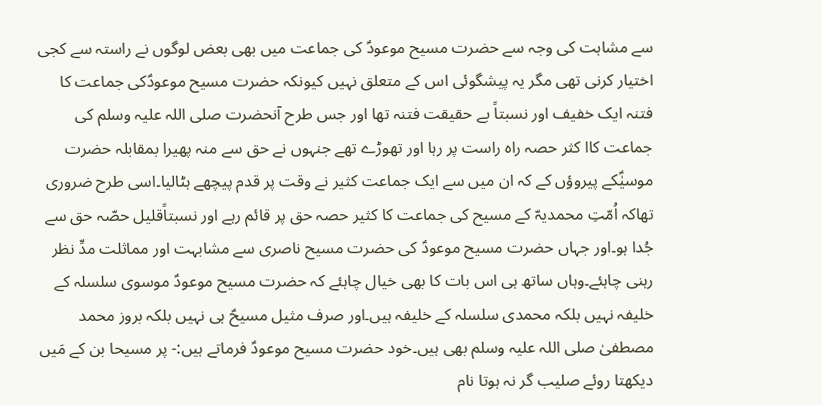سے مشاہت کی وجہ سے حضرت مسیح موعودؑ کی جماعت میں بھی بعض لوگوں نے راستہ سے کجی اختیار کرنی تھی مگر یہ پیشگوئی اس کے متعلق نہیں کیونکہ حضرت مسیح موعودؑکی جماعت کا فتنہ ایک خفیف اور نسبتاً بے حقیقت فتنہ تھا اور جس طرح آنحضرت صلی اللہ علیہ وسلم کی جماعت کاا کثر حصہ راہ راست پر رہا اور تھوڑے تھے جنہوں نے حق سے منہ پھیرا بمقابلہ حضرت موسیٰؑکے پیروؤں کے کہ ان میں سے ایک جماعت کثیر نے وقت پر قدم پیچھے ہٹالیا۔اسی طرح ضروری تھاکہ اُمّتِ محمدیہّ کے مسیح کی جماعت کا کثیر حصہ حق پر قائم رہے اور نسبتاًقلیل حصّہ حق سے جُدا ہو۔اور جہاں حضرت مسیح موعودؑ کی حضرت مسیح ناصری سے مشابہت اور مماثلت مدِّ نظر رہنی چاہئے۔وہاں ساتھ ہی اس بات کا بھی خیال چاہئے کہ حضرت مسیح موعودؑ موسوی سلسلہ کے خلیفہ نہیں بلکہ محمدی سلسلہ کے خلیفہ ہیں۔اور صرف مثیل مسیحؑ ہی نہیں بلکہ بروز محمد مصطفیٰ صلی اللہ علیہ وسلم بھی ہیں۔خود حضرت مسیح موعودؑ فرماتے ہیں:- پر مسیحا بن کے مَیں دیکھتا روئے صلیب گر نہ ہوتا نام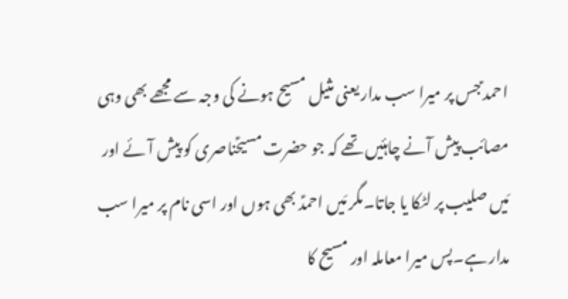احمد ؑجس پر میرا سب مدار یعنی مثیل مسیح ہونے کی وجہ سے مجھے بھی وہی مصائب پیش آنے چاہئیں تھے کہ جو حضرت مسیحؑناصری کو پیش آئے اور مَیں صلیب پر لٹکا یا جاتا۔مگر مَیں احمدؑ بھی ہوں اور اسی نام پر میرا سب مدار ہے۔پس میرا معاملہ اور مسیح کا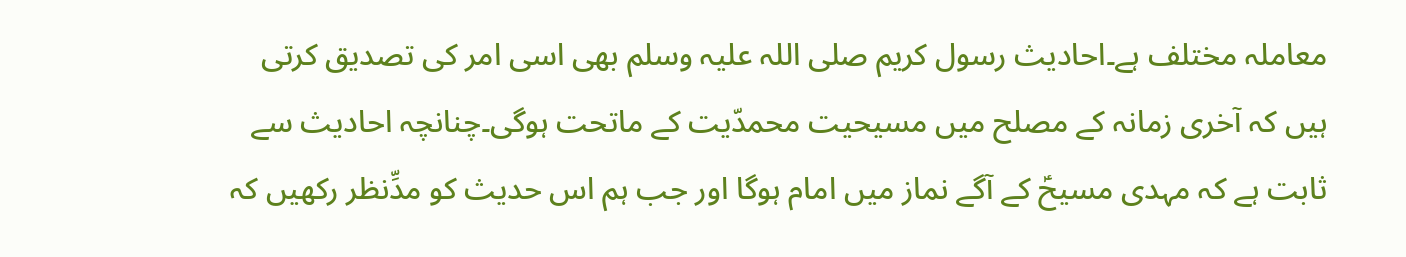معاملہ مختلف ہے۔احادیث رسول کریم صلی اللہ علیہ وسلم بھی اسی امر کی تصدیق کرتی ہیں کہ آخری زمانہ کے مصلح میں مسیحیت محمدّیت کے ماتحت ہوگی۔چنانچہ احادیث سے ثابت ہے کہ مہدی مسیحؑ کے آگے نماز میں امام ہوگا اور جب ہم اس حدیث کو مدِّنظر رکھیں کہ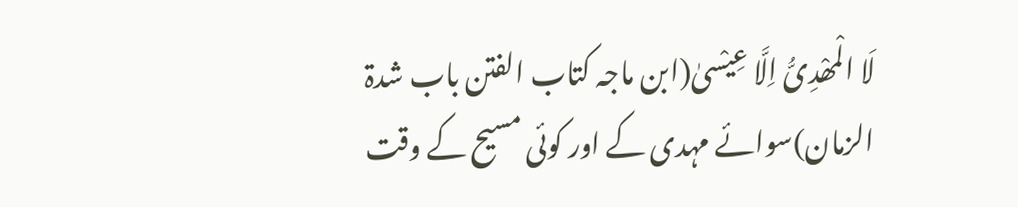لَا الْمھْدِیُّ اِلَّا عِیْسیٰ(ابن ماجہ کتاب الفتن باب شدۃ الزمان)سوائے مہدی کے اور کوئی مسیح کے وقت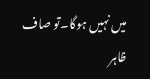میں نہیں ہوگا۔تو صاف ظاہر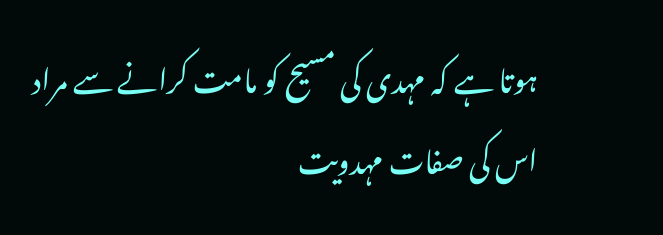ہوتا ہے کہ مہدی کی مسیح کو مامت کرانے سے مراد اس کی صفات مہدویت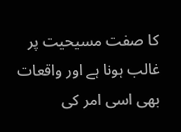کا صفت مسیحیت پر غالب ہونا ہے اور واقعات بھی اسی امر کی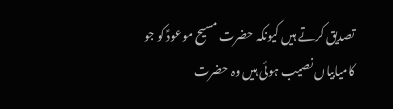تصدیق کرتے ہیں کیونکہ حضرت مسیح موعودؑ کو جو کامیابیاں نصیب ہوئی ہیں وہ حضرت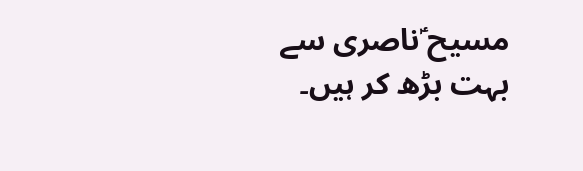مسیح ؑناصری سے بہت بڑھ کر ہیں۔